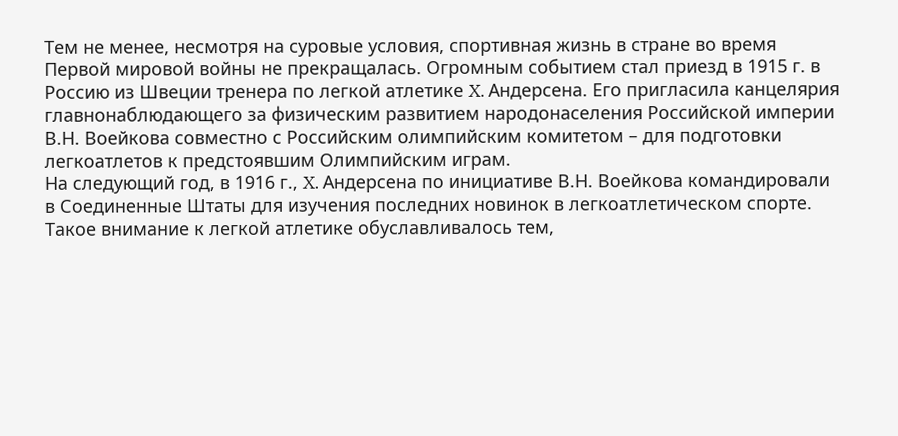Тем не менее, несмотря на суровые условия, спортивная жизнь в стране во время Первой мировой войны не прекращалась. Огромным событием стал приезд в 1915 г. в Россию из Швеции тренера по легкой атлетике X. Андерсена. Его пригласила канцелярия главнонаблюдающего за физическим развитием народонаселения Российской империи В.Н. Воейкова совместно с Российским олимпийским комитетом – для подготовки легкоатлетов к предстоявшим Олимпийским играм.
На следующий год, в 1916 г., X. Андерсена по инициативе В.Н. Воейкова командировали в Соединенные Штаты для изучения последних новинок в легкоатлетическом спорте. Такое внимание к легкой атлетике обуславливалось тем,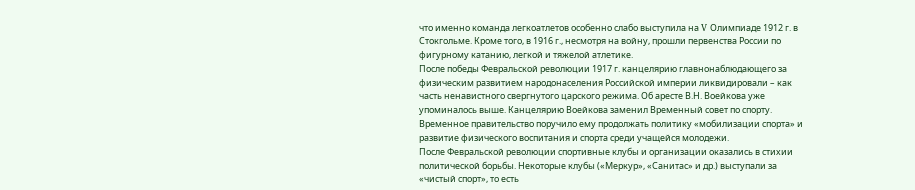что именно команда легкоатлетов особенно слабо выступила на V Олимпиаде 1912 г. в Стокгольме. Кроме того, в 1916 г., несмотря на войну, прошли первенства России по фигурному катанию, легкой и тяжелой атлетике.
После победы Февральской революции 1917 г. канцелярию главнонаблюдающего за физическим развитием народонаселения Российской империи ликвидировали – как часть ненавистного свергнутого царского режима. Об аресте В.Н. Воейкова уже упоминалось выше. Канцелярию Воейкова заменил Временный совет по спорту. Временное правительство поручило ему продолжать политику «мобилизации спорта» и развитие физического воспитания и спорта среди учащейся молодежи.
После Февральской революции спортивные клубы и организации оказались в стихии политической борьбы. Некоторые клубы («Меркур», «Санитас» и др.) выступали за «чистый спорт», то есть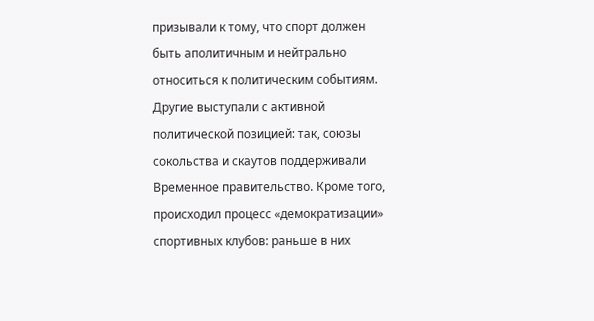призывали к тому, что спорт должен быть аполитичным и нейтрально относиться к политическим событиям. Другие выступали с активной политической позицией: так, союзы сокольства и скаутов поддерживали Временное правительство. Кроме того, происходил процесс «демократизации» спортивных клубов: раньше в них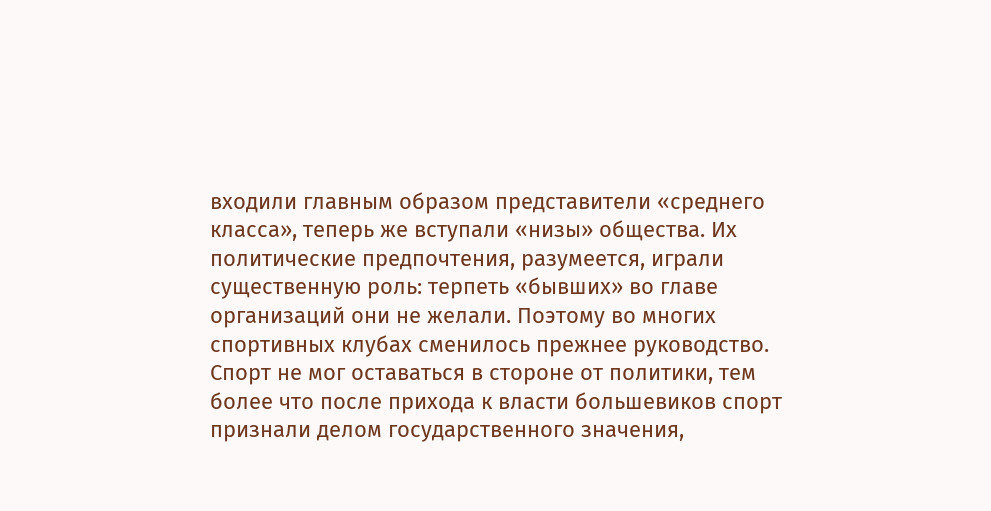входили главным образом представители «среднего класса», теперь же вступали «низы» общества. Их политические предпочтения, разумеется, играли существенную роль: терпеть «бывших» во главе организаций они не желали. Поэтому во многих спортивных клубах сменилось прежнее руководство.
Спорт не мог оставаться в стороне от политики, тем более что после прихода к власти большевиков спорт признали делом государственного значения,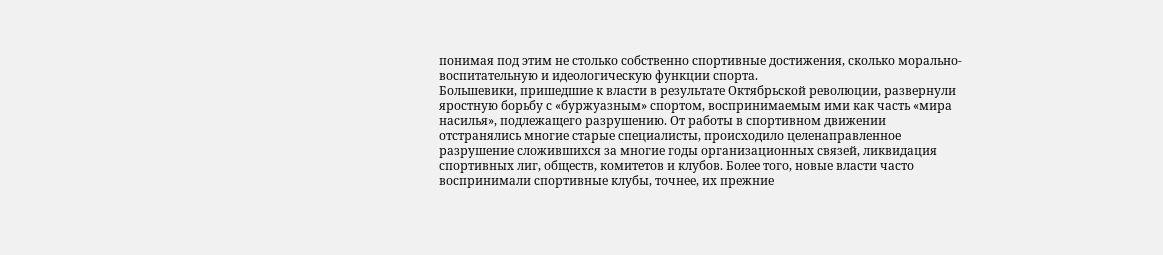понимая под этим не столько собственно спортивные достижения, сколько морально-воспитательную и идеологическую функции спорта.
Большевики, пришедшие к власти в результате Октябрьской революции, развернули яростную борьбу с «буржуазным» спортом, воспринимаемым ими как часть «мира насилья», подлежащего разрушению. От работы в спортивном движении отстранялись многие старые специалисты, происходило целенаправленное разрушение сложившихся за многие годы организационных связей, ликвидация спортивных лиг, обществ, комитетов и клубов. Более того, новые власти часто воспринимали спортивные клубы, точнее, их прежние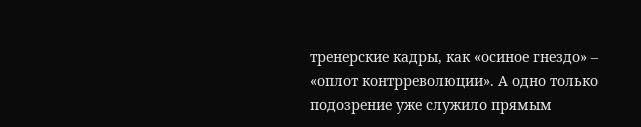тренерские кадры, как «осиное гнездо» – «оплот контрреволюции». А одно только подозрение уже служило прямым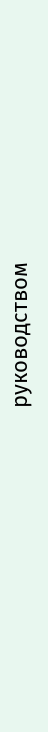руководством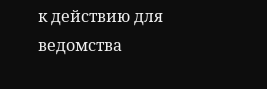к действию для ведомства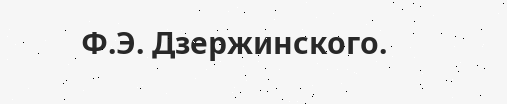Ф.Э. Дзержинского.